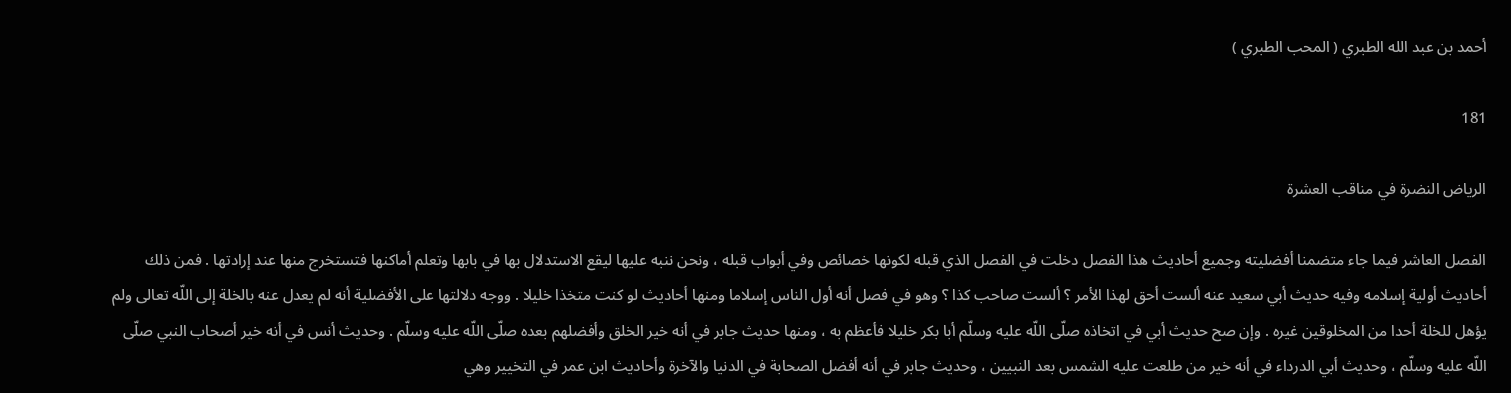أحمد بن عبد الله الطبري ( المحب الطبري )

181

الرياض النضرة في مناقب العشرة

الفصل العاشر فيما جاء متضمنا أفضليته وجميع أحاديث هذا الفصل دخلت في الفصل الذي قبله لكونها خصائص وفي أبواب قبله ، ونحن ننبه عليها ليقع الاستدلال بها في بابها وتعلم أماكنها فتستخرج منها عند إرادتها . فمن ذلك أحاديث أولية إسلامه وفيه حديث أبي سعيد عنه ألست أحق لهذا الأمر ؟ ألست صاحب كذا ؟ وهو في فصل أنه أول الناس إسلاما ومنها أحاديث لو كنت متخذا خليلا . ووجه دلالتها على الأفضلية أنه لم يعدل عنه بالخلة إلى اللّه تعالى ولم يؤهل للخلة أحدا من المخلوقين غيره . وإن صح حديث أبي في اتخاذه صلّى اللّه عليه وسلّم أبا بكر خليلا فأعظم به ، ومنها حديث جابر في أنه خير الخلق وأفضلهم بعده صلّى اللّه عليه وسلّم . وحديث أنس في أنه خير أصحاب النبي صلّى اللّه عليه وسلّم ، وحديث أبي الدرداء في أنه خير من طلعت عليه الشمس بعد النبيين ، وحديث جابر في أنه أفضل الصحابة في الدنيا والآخرة وأحاديث ابن عمر في التخيير وهي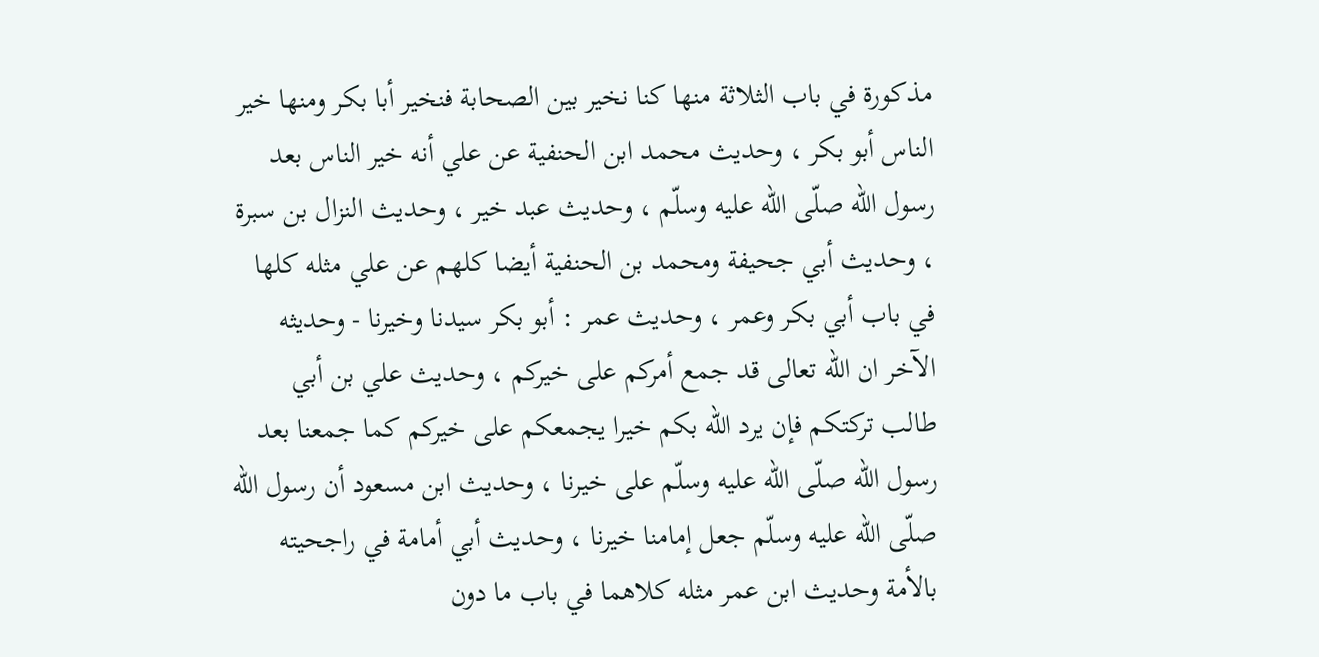مذكورة في باب الثلاثة منها كنا نخير بين الصحابة فنخير أبا بكر ومنها خير الناس أبو بكر ، وحديث محمد ابن الحنفية عن علي أنه خير الناس بعد رسول اللّه صلّى اللّه عليه وسلّم ، وحديث عبد خير ، وحديث النزال بن سبرة ، وحديث أبي جحيفة ومحمد بن الحنفية أيضا كلهم عن علي مثله كلها في باب أبي بكر وعمر ، وحديث عمر : أبو بكر سيدنا وخيرنا - وحديثه الآخر ان اللّه تعالى قد جمع أمركم على خيركم ، وحديث علي بن أبي طالب تركتكم فإن يرد اللّه بكم خيرا يجمعكم على خيركم كما جمعنا بعد رسول اللّه صلّى اللّه عليه وسلّم على خيرنا ، وحديث ابن مسعود أن رسول اللّه صلّى اللّه عليه وسلّم جعل إمامنا خيرنا ، وحديث أبي أمامة في راجحيته بالأمة وحديث ابن عمر مثله كلاهما في باب ما دون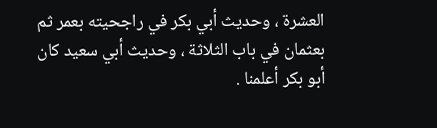العشرة ، وحديث أبي بكر في راجحيته بعمر ثم بعثمان في باب الثلاثة ، وحديث أبي سعيد كان أبو بكر أعلمنا .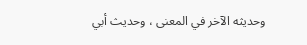وحديثه الآخر في المعنى ، وحديث أبي